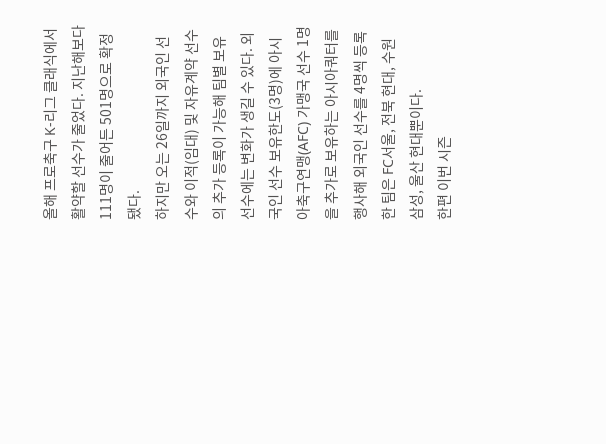올해 프로축구 K-리그 클래식에서 활약할 선수가 줄었다. 지난해보다 111명이 줄어든 501명으로 확정됐다.
하지만 오는 26일까지 외국인 선수와 이적(임대) 및 자유계약 선수의 추가 등록이 가능해 팀별 보유선수에는 변화가 생길 수 있다. 외국인 선수 보유한도(3명)에 아시아축구연맹(AFC) 가맹국 선수 1명을 추가로 보유하는 아시아쿼터를 행사해 외국인 선수를 4명씩 등록한 팀은 FC서울, 전북 현대, 수원 삼성, 울산 현대뿐이다.
한편 이번 시즌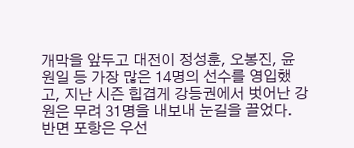개막을 앞두고 대전이 정성훈, 오봉진, 윤원일 등 가장 많은 14명의 선수를 영입했고, 지난 시즌 힙겹게 강등권에서 벗어난 강원은 무려 31명을 내보내 눈길을 끌었다. 반면 포항은 우선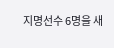지명선수 6명을 새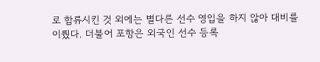로 합류시킨 것 외에는 별다른 선수 영입을 하지 않아 대비를 이뤘다. 더불어 포항은 외국인 선수 등록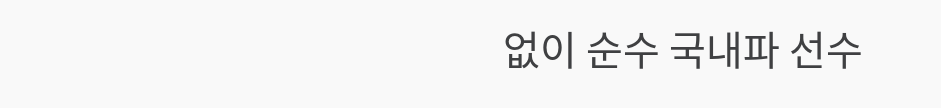없이 순수 국내파 선수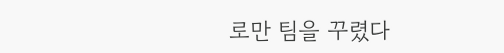로만 팀을 꾸렸다